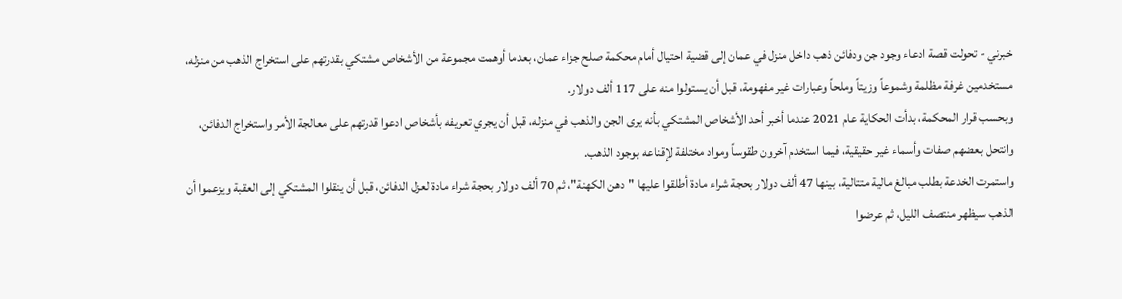خبرني - تحولت قصة ادعاء وجود جن ودفائن ذهب داخل منزل في عمان إلى قضية احتيال أمام محكمة صلح جزاء عمان، بعدما أوهمت مجموعة من الأشخاص مشتكي بقدرتهم على استخراج الذهب من منزله، مستخدمين غرفة مظلمة وشموعاً وزيتاً وملحاً وعبارات غير مفهومة، قبل أن يستولوا منه على 117 ألف دولار.
وبحسب قرار المحكمة، بدأت الحكاية عام 2021 عندما أخبر أحد الأشخاص المشتكي بأنه يرى الجن والذهب في منزله، قبل أن يجري تعريفه بأشخاص ادعوا قدرتهم على معالجة الأمر واستخراج الدفائن، وانتحل بعضهم صفات وأسماء غير حقيقية، فيما استخدم آخرون طقوساً ومواد مختلفة لإقناعه بوجود الذهب.
واستمرت الخدعة بطلب مبالغ مالية متتالية، بينها 47 ألف دولار بحجة شراء مادة أطلقوا عليها "دهن الكهنة"، ثم 70 ألف دولار بحجة شراء مادة لعزل الدفائن، قبل أن ينقلوا المشتكي إلى العقبة ويزعموا أن الذهب سيظهر منتصف الليل، ثم عرضوا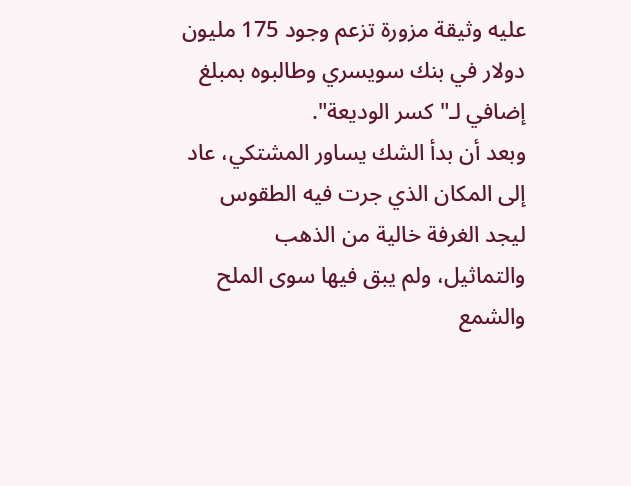عليه وثيقة مزورة تزعم وجود 175 مليون دولار في بنك سويسري وطالبوه بمبلغ إضافي لـ"كسر الوديعة".
وبعد أن بدأ الشك يساور المشتكي، عاد إلى المكان الذي جرت فيه الطقوس ليجد الغرفة خالية من الذهب والتماثيل، ولم يبق فيها سوى الملح والشمع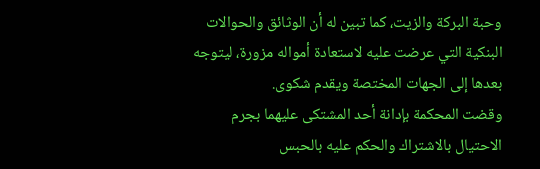وحبة البركة والزيت، كما تبين له أن الوثائق والحوالات البنكية التي عرضت عليه لاستعادة أمواله مزورة، ليتوجه بعدها إلى الجهات المختصة ويقدم شكوى.
وقضت المحكمة بإدانة أحد المشتكى عليهما بجرم الاحتيال بالاشتراك والحكم عليه بالحبس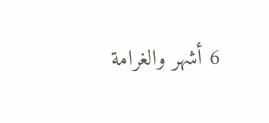6 أشهر والغرامة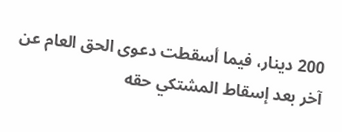200 دينار، فيما أسقطت دعوى الحق العام عن آخر بعد إسقاط المشتكي حقه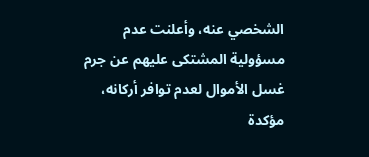الشخصي عنه، وأعلنت عدم مسؤولية المشتكى عليهم عن جرم غسل الأموال لعدم توافر أركانه، مؤكدة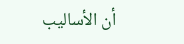أن الأساليب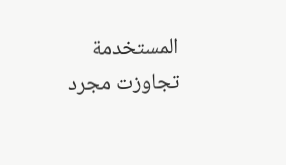المستخدمة تجاوزت مجرد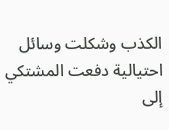الكذب وشكلت وسائل احتيالية دفعت المشتكي إلى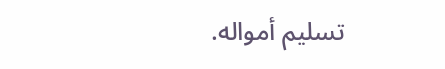تسليم أمواله.